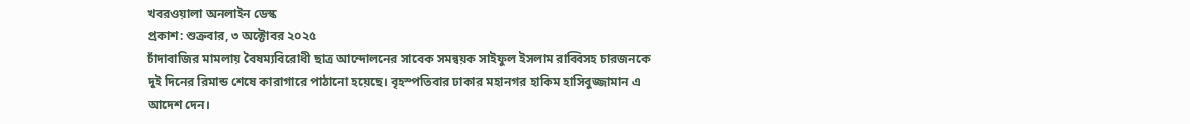খবরওয়ালা অনলাইন ডেস্ক
প্রকাশ: শুক্রবার, ৩ অক্টোবর ২০২৫
চাঁদাবাজির মামলায় বৈষম্যবিরোধী ছাত্র আন্দোলনের সাবেক সমন্বয়ক সাইফুল ইসলাম রাব্বিসহ চারজনকে দুই দিনের রিমান্ড শেষে কারাগারে পাঠানো হয়েছে। বৃহস্পতিবার ঢাকার মহানগর হাকিম হাসিবুজ্জামান এ আদেশ দেন।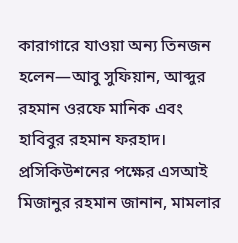কারাগারে যাওয়া অন্য তিনজন হলেন—আবু সুফিয়ান, আব্দুর রহমান ওরফে মানিক এবং হাবিবুর রহমান ফরহাদ।
প্রসিকিউশনের পক্ষের এসআই মিজানুর রহমান জানান, মামলার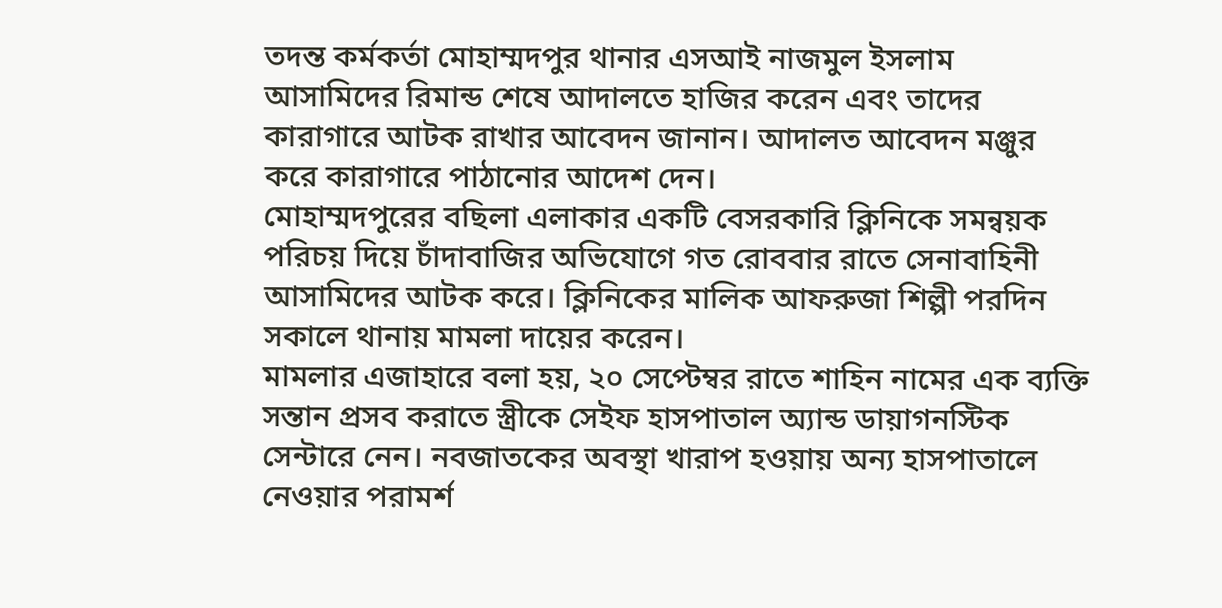তদন্ত কর্মকর্তা মোহাম্মদপুর থানার এসআই নাজমুল ইসলাম আসামিদের রিমান্ড শেষে আদালতে হাজির করেন এবং তাদের কারাগারে আটক রাখার আবেদন জানান। আদালত আবেদন মঞ্জুর করে কারাগারে পাঠানোর আদেশ দেন।
মোহাম্মদপুরের বছিলা এলাকার একটি বেসরকারি ক্লিনিকে সমন্বয়ক পরিচয় দিয়ে চাঁদাবাজির অভিযোগে গত রোববার রাতে সেনাবাহিনী আসামিদের আটক করে। ক্লিনিকের মালিক আফরুজা শিল্পী পরদিন সকালে থানায় মামলা দায়ের করেন।
মামলার এজাহারে বলা হয়, ২০ সেপ্টেম্বর রাতে শাহিন নামের এক ব্যক্তি সন্তান প্রসব করাতে স্ত্রীকে সেইফ হাসপাতাল অ্যান্ড ডায়াগনস্টিক সেন্টারে নেন। নবজাতকের অবস্থা খারাপ হওয়ায় অন্য হাসপাতালে নেওয়ার পরামর্শ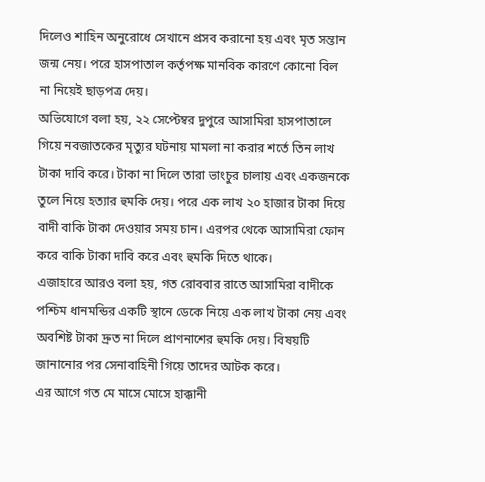দিলেও শাহিন অনুরোধে সেখানে প্রসব করানো হয় এবং মৃত সন্তান জন্ম নেয়। পরে হাসপাতাল কর্তৃপক্ষ মানবিক কারণে কোনো বিল না নিয়েই ছাড়পত্র দেয়।
অভিযোগে বলা হয়, ২২ সেপ্টেম্বর দুপুরে আসামিরা হাসপাতালে গিয়ে নবজাতকের মৃত্যুর ঘটনায় মামলা না করার শর্তে তিন লাখ টাকা দাবি করে। টাকা না দিলে তারা ভাংচুর চালায় এবং একজনকে তুলে নিয়ে হত্যার হুমকি দেয়। পরে এক লাখ ২০ হাজার টাকা দিয়ে বাদী বাকি টাকা দেওয়ার সময় চান। এরপর থেকে আসামিরা ফোন করে বাকি টাকা দাবি করে এবং হুমকি দিতে থাকে।
এজাহারে আরও বলা হয়, গত রোববার রাতে আসামিরা বাদীকে পশ্চিম ধানমন্ডির একটি স্থানে ডেকে নিয়ে এক লাখ টাকা নেয় এবং অবশিষ্ট টাকা দ্রুত না দিলে প্রাণনাশের হুমকি দেয়। বিষয়টি জানানোর পর সেনাবাহিনী গিয়ে তাদের আটক করে।
এর আগে গত মে মাসে মোসে হাক্কানী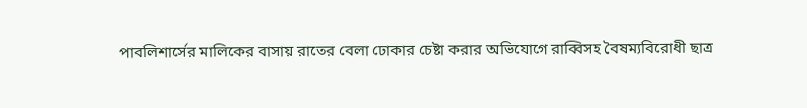পাবলিশার্সের মালিকের বাসায় রাতের বেলা ঢোকার চেষ্টা করার অভিযোগে রাব্বিসহ বৈষম্যবিরোধী ছাত্র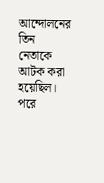আন্দোলনের তিন নেতাকে আটক করা হয়েছিল। পরে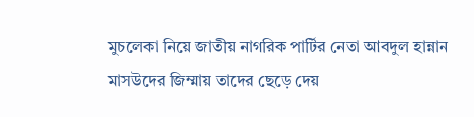মুচলেকা নিয়ে জাতীয় নাগরিক পার্টির নেতা আবদুল হান্নান মাসউদের জিম্মায় তাদের ছেড়ে দেয়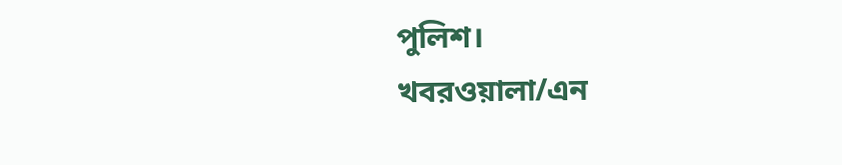পুলিশ।
খবরওয়ালা/এন